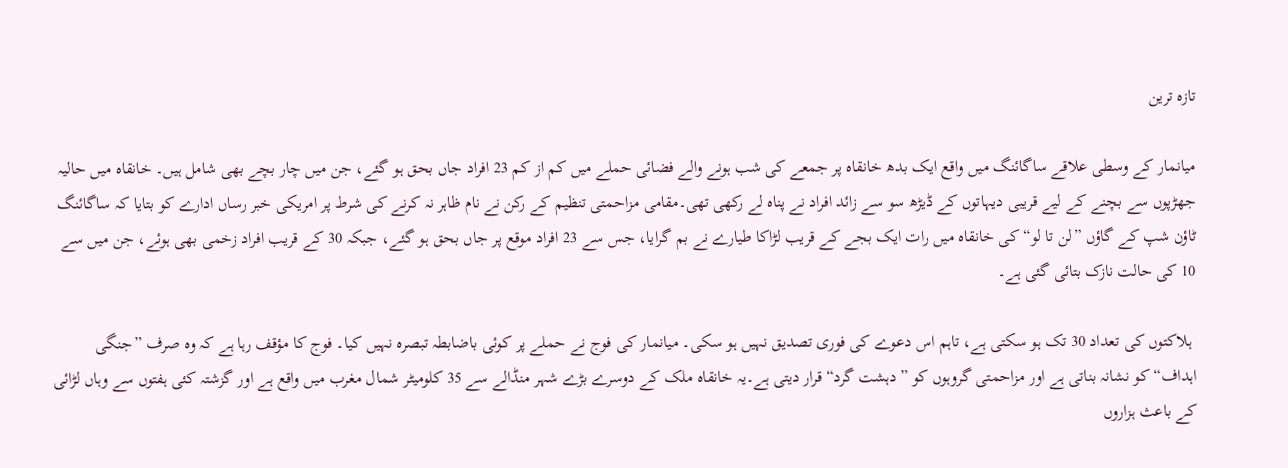تازہ ترین

میانمار کے وسطی علاقے ساگائنگ میں واقع ایک بدھ خانقاہ پر جمعے کی شب ہونے والے فضائی حملے میں کم از کم 23 افراد جاں بحق ہو گئے، جن میں چار بچے بھی شامل ہیں۔ خانقاہ میں حالیہ جھڑپوں سے بچنے کے لیے قریبی دیہاتوں کے ڈیڑھ سو سے زائد افراد نے پناہ لے رکھی تھی۔مقامی مزاحمتی تنظیم کے رکن نے نام ظاہر نہ کرنے کی شرط پر امریکی خبر رساں ادارے کو بتایا کہ ساگائنگ ٹاؤن شپ کے گاؤں ”لن تا لو“ کی خانقاہ میں رات ایک بجے کے قریب لڑاکا طیارے نے بم گرایا، جس سے 23 افراد موقع پر جاں بحق ہو گئے، جبکہ 30 کے قریب افراد زخمی بھی ہوئے، جن میں سے 10 کی حالت نازک بتائی گئی ہے۔

 ہلاکتوں کی تعداد 30 تک ہو سکتی ہے، تاہم اس دعوے کی فوری تصدیق نہیں ہو سکی۔ میانمار کی فوج نے حملے پر کوئی باضابطہ تبصرہ نہیں کیا۔ فوج کا مؤقف رہا ہے کہ وہ صرف ”جنگی اہداف“ کو نشانہ بناتی ہے اور مزاحمتی گروہوں کو ”دہشت گرد“ قرار دیتی ہے۔یہ خانقاہ ملک کے دوسرے بڑے شہر منڈالے سے 35 کلومیٹر شمال مغرب میں واقع ہے اور گزشتہ کئی ہفتوں سے وہاں لڑائی کے باعث ہزاروں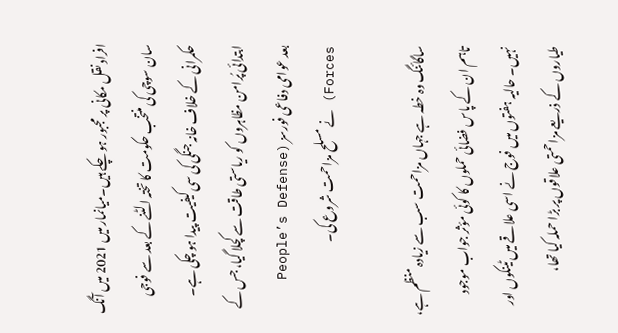افراد نقل مکانی پر مجبور ہو چکے ہیں۔میانمار میں 2021 میں آنگ سان سوچی کی منتخب حکومت کا تختہ الٹنے کے بعد سے فوجی حکمرانی کے خلاف خانہ جنگی کی سی کیفیت پیدا ہو چکی ہے۔ ابتدائی پُرامن مظاہروں کو ریاستی طاقت سے کچلا گیا، جس کے بعد عوامی دفاعی فورسز (People’s Defense Forces) نے مسلح مزاحمت شروع کی۔

ساگائنگ وہ خطہ ہے جہاں مزاحمت سب سے زیادہ منظم ہے، تاہم ان کے پاس فضائی حملوں کا کوئی مؤثر جواب موجود نہیں۔ حالیہ ہفتوں میں فوج نے اسی علاقے میں ٹینکوں اور طیاروں کے ذریعے مزاحمتی علاقوں پر بڑا حملہ کیا تھا،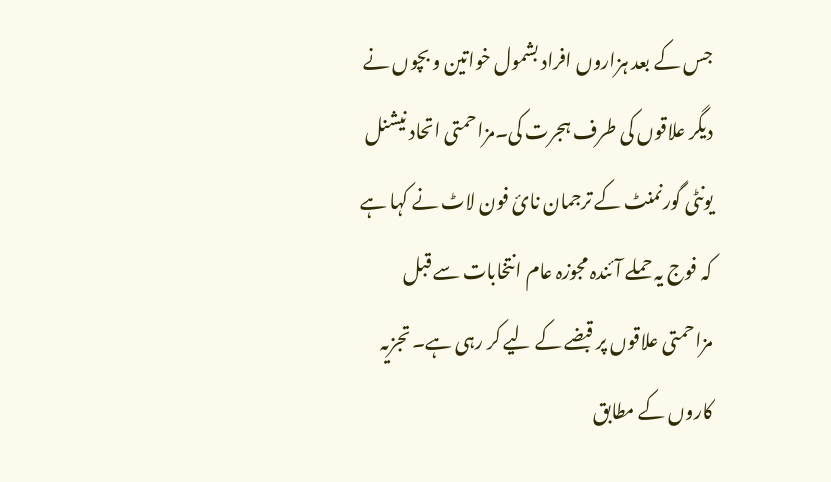جس کے بعد ہزاروں افراد بشمول خواتین و بچوں نے دیگر علاقوں کی طرف ہجرت کی۔مزاحمتی اتحاد نیشنل یونٹی گورنمنٹ کے ترجمان نائ فون لاٹ نے کہا ہے کہ فوج یہ حملے آئندہ مجوزہ عام انتخابات سے قبل مزاحمتی علاقوں پر قبضے کے لیے کر رہی ہے۔ تجزیہ کاروں کے مطابق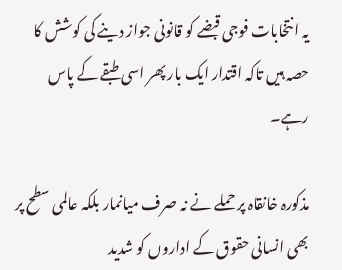یہ انتخابات فوجی قبضے کو قانونی جواز دینے کی کوشش کا حصہ ہیں تاکہ اقتدار ایک بار پھر اسی طبقے کے پاس رہے۔

مذکورہ خانقاہ پر حملے نے نہ صرف میانمار بلکہ عالمی سطح پر بھی انسانی حقوق کے اداروں کو شدید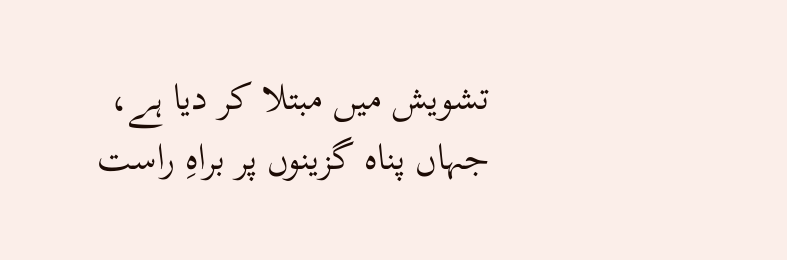تشویش میں مبتلا کر دیا ہے، جہاں پناہ گزینوں پر براہِ راست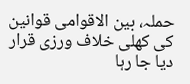حملہ، بین الاقوامی قوانین کی کھلی خلاف ورزی قرار دیا جا رہا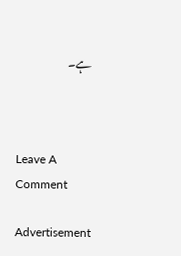ہے۔



Leave A Comment

Advertisement